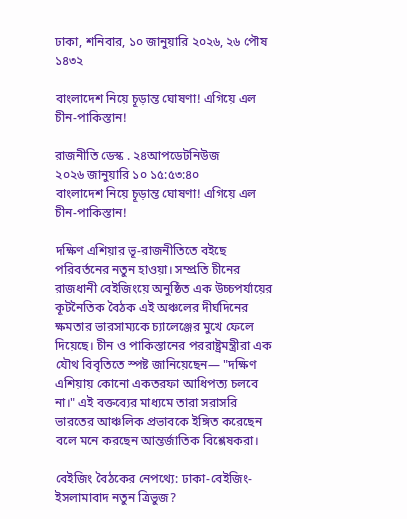ঢাকা, শনিবার, ১০ জানুয়ারি ২০২৬, ২৬ পৌষ ১৪৩২

বাংলাদেশ নিয়ে চূড়ান্ত ঘোষণা! এগিয়ে এল চীন-পাকিস্তান!

রাজনীতি ডেস্ক . ২৪আপডেটনিউজ
২০২৬ জানুয়ারি ১০ ১৫:৫৩:৪০
বাংলাদেশ নিয়ে চূড়ান্ত ঘোষণা! এগিয়ে এল চীন-পাকিস্তান!

দক্ষিণ এশিয়ার ভূ-রাজনীতিতে বইছে পরিবর্তনের নতুন হাওয়া। সম্প্রতি চীনের রাজধানী বেইজিংয়ে অনুষ্ঠিত এক উচ্চপর্যায়ের কূটনৈতিক বৈঠক এই অঞ্চলের দীর্ঘদিনের ক্ষমতার ভারসাম্যকে চ্যালেঞ্জের মুখে ফেলে দিয়েছে। চীন ও পাকিস্তানের পররাষ্ট্রমন্ত্রীরা এক যৌথ বিবৃতিতে স্পষ্ট জানিয়েছেন— "দক্ষিণ এশিয়ায় কোনো একতরফা আধিপত্য চলবে না।" এই বক্তব্যের মাধ্যমে তারা সরাসরি ভারতের আঞ্চলিক প্রভাবকে ইঙ্গিত করেছেন বলে মনে করছেন আন্তর্জাতিক বিশ্লেষকরা।

বেইজিং বৈঠকের নেপথ্যে: ঢাকা-বেইজিং-ইসলামাবাদ নতুন ত্রিভুজ?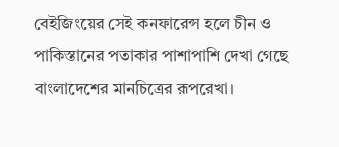বেইজিংয়ের সেই কনফারেন্স হলে চীন ও পাকিস্তানের পতাকার পাশাপাশি দেখা গেছে বাংলাদেশের মানচিত্রের রূপরেখা।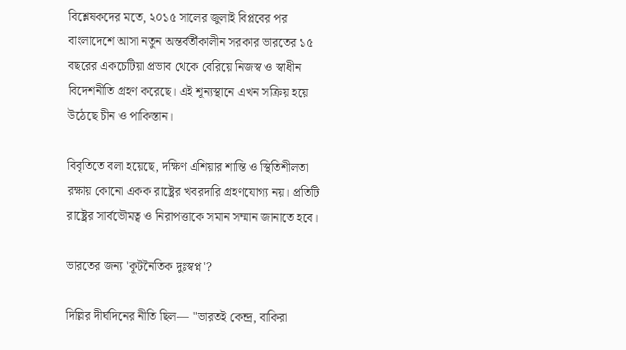বিশ্লেষকদের মতে, ২০১৫ সালের জুলাই বিপ্লবের পর বাংলাদেশে আসা নতুন অন্তর্বর্তীকালীন সরকার ভারতের ১৫ বছরের একচেটিয়া প্রভাব থেকে বেরিয়ে নিজস্ব ও স্বাধীন বিদেশনীতি গ্রহণ করেছে। এই শূন্যস্থানে এখন সক্রিয় হয়ে উঠেছে চীন ও পাকিস্তান।

বিবৃতিতে বলা হয়েছে, দক্ষিণ এশিয়ার শান্তি ও স্থিতিশীলতা রক্ষায় কোনো একক রাষ্ট্রের খবরদারি গ্রহণযোগ্য নয়। প্রতিটি রাষ্ট্রের সার্বভৌমত্ব ও নিরাপত্তাকে সমান সম্মান জানাতে হবে।

ভারতের জন্য 'কূটনৈতিক দুঃস্বপ্ন'?

দিল্লির দীর্ঘদিনের নীতি ছিল— "ভারতই কেন্দ্র, বাকিরা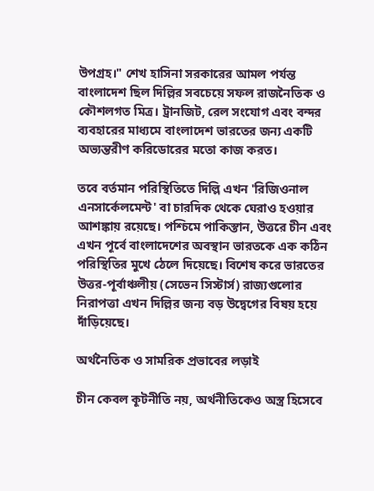উপগ্রহ।" শেখ হাসিনা সরকারের আমল পর্যন্ত বাংলাদেশ ছিল দিল্লির সবচেয়ে সফল রাজনৈতিক ও কৌশলগত মিত্র। ট্রানজিট, রেল সংযোগ এবং বন্দর ব্যবহারের মাধ্যমে বাংলাদেশ ভারতের জন্য একটি অভ্যন্তরীণ করিডোরের মতো কাজ করত।

তবে বর্তমান পরিস্থিতিতে দিল্লি এখন 'রিজিওনাল এনসার্কেলমেন্ট' বা চারদিক থেকে ঘেরাও হওয়ার আশঙ্কায় রয়েছে। পশ্চিমে পাকিস্তান, উত্তরে চীন এবং এখন পূর্বে বাংলাদেশের অবস্থান ভারতকে এক কঠিন পরিস্থিতির মুখে ঠেলে দিয়েছে। বিশেষ করে ভারতের উত্তর-পূর্বাঞ্চলীয় (সেভেন সিস্টার্স) রাজ্যগুলোর নিরাপত্তা এখন দিল্লির জন্য বড় উদ্বেগের বিষয় হয়ে দাঁড়িয়েছে।

অর্থনৈতিক ও সামরিক প্রভাবের লড়াই

চীন কেবল কূটনীতি নয়, অর্থনীতিকেও অস্ত্র হিসেবে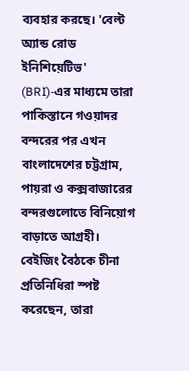ব্যবহার করছে। 'বেল্ট অ্যান্ড রোড ইনিশিয়েটিভ' (BRI)-এর মাধ্যমে তারা পাকিস্তানে গওয়াদর বন্দরের পর এখন বাংলাদেশের চট্টগ্রাম, পায়রা ও কক্সবাজারের বন্দরগুলোতে বিনিয়োগ বাড়াতে আগ্রহী। বেইজিং বৈঠকে চীনা প্রতিনিধিরা স্পষ্ট করেছেন, তারা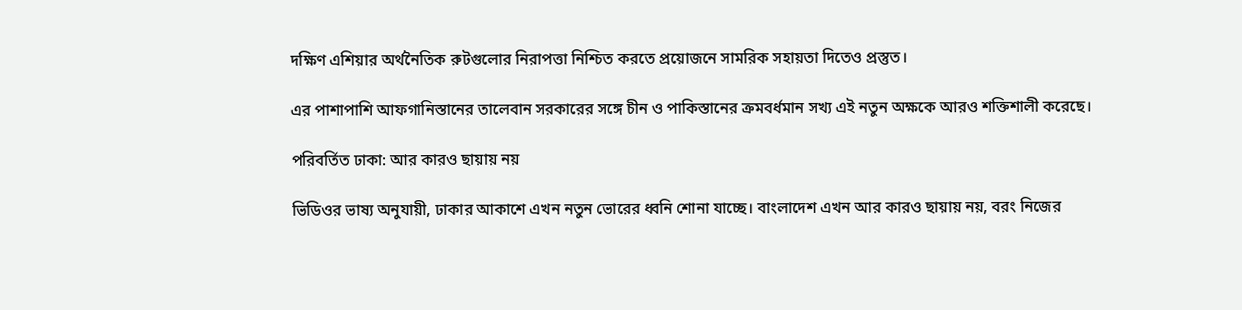দক্ষিণ এশিয়ার অর্থনৈতিক রুটগুলোর নিরাপত্তা নিশ্চিত করতে প্রয়োজনে সামরিক সহায়তা দিতেও প্রস্তুত।

এর পাশাপাশি আফগানিস্তানের তালেবান সরকারের সঙ্গে চীন ও পাকিস্তানের ক্রমবর্ধমান সখ্য এই নতুন অক্ষকে আরও শক্তিশালী করেছে।

পরিবর্তিত ঢাকা: আর কারও ছায়ায় নয়

ভিডিওর ভাষ্য অনুযায়ী, ঢাকার আকাশে এখন নতুন ভোরের ধ্বনি শোনা যাচ্ছে। বাংলাদেশ এখন আর কারও ছায়ায় নয়, বরং নিজের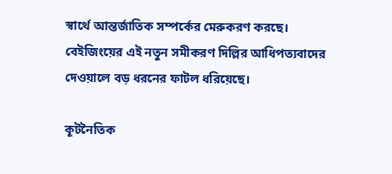স্বার্থে আন্তর্জাতিক সম্পর্কের মেরুকরণ করছে। বেইজিংয়ের এই নতুন সমীকরণ দিল্লির আধিপত্যবাদের দেওয়ালে বড় ধরনের ফাটল ধরিয়েছে।

কূটনৈতিক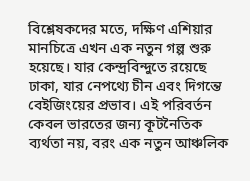বিশ্লেষকদের মতে, দক্ষিণ এশিয়ার মানচিত্রে এখন এক নতুন গল্প শুরু হয়েছে। যার কেন্দ্রবিন্দুতে রয়েছে ঢাকা, যার নেপথ্যে চীন এবং দিগন্তে বেইজিংয়ের প্রভাব। এই পরিবর্তন কেবল ভারতের জন্য কূটনৈতিক ব্যর্থতা নয়, বরং এক নতুন আঞ্চলিক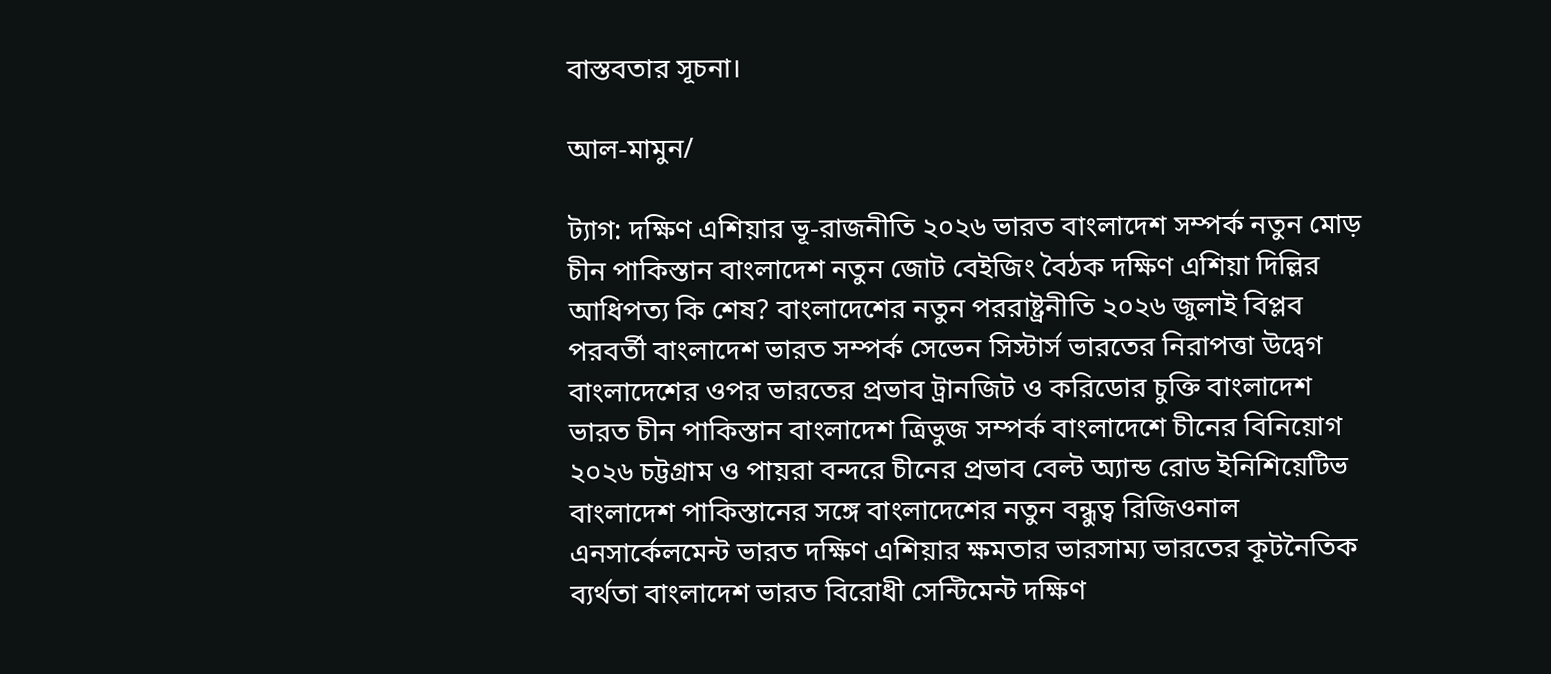বাস্তবতার সূচনা।

আল-মামুন/

ট্যাগ: দক্ষিণ এশিয়ার ভূ-রাজনীতি ২০২৬ ভারত বাংলাদেশ সম্পর্ক নতুন মোড় চীন পাকিস্তান বাংলাদেশ নতুন জোট বেইজিং বৈঠক দক্ষিণ এশিয়া দিল্লির আধিপত্য কি শেষ? বাংলাদেশের নতুন পররাষ্ট্রনীতি ২০২৬ জুলাই বিপ্লব পরবর্তী বাংলাদেশ ভারত সম্পর্ক সেভেন সিস্টার্স ভারতের নিরাপত্তা উদ্বেগ বাংলাদেশের ওপর ভারতের প্রভাব ট্রানজিট ও করিডোর চুক্তি বাংলাদেশ ভারত চীন পাকিস্তান বাংলাদেশ ত্রিভুজ সম্পর্ক বাংলাদেশে চীনের বিনিয়োগ ২০২৬ চট্টগ্রাম ও পায়রা বন্দরে চীনের প্রভাব বেল্ট অ্যান্ড রোড ইনিশিয়েটিভ বাংলাদেশ পাকিস্তানের সঙ্গে বাংলাদেশের নতুন বন্ধুত্ব রিজিওনাল এনসার্কেলমেন্ট ভারত দক্ষিণ এশিয়ার ক্ষমতার ভারসাম্য ভারতের কূটনৈতিক ব্যর্থতা বাংলাদেশ ভারত বিরোধী সেন্টিমেন্ট দক্ষিণ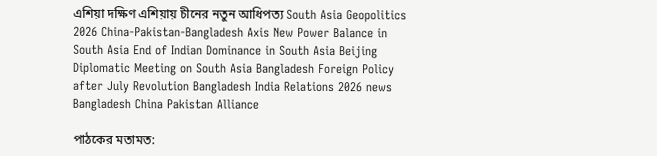এশিয়া দক্ষিণ এশিয়ায় চীনের নতুন আধিপত্য South Asia Geopolitics 2026 China-Pakistan-Bangladesh Axis New Power Balance in South Asia End of Indian Dominance in South Asia Beijing Diplomatic Meeting on South Asia Bangladesh Foreign Policy after July Revolution Bangladesh India Relations 2026 news Bangladesh China Pakistan Alliance

পাঠকের মতামত: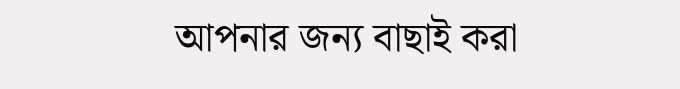আপনার জন্য বাছাই করা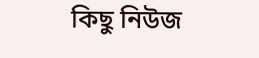কিছু নিউজ